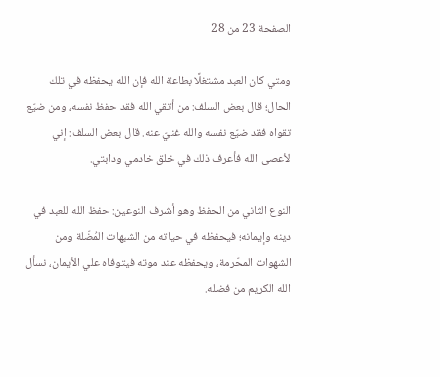الصفحة 23 من 28

ومتي كان العبد مشتغلًا بطاعة الله فإن الله يحفظه في تلك الحال؛ قال بعض السلف: من أتقي الله فقد حفظ نفسه، ومن ضيّع تقواه فقد ضيّع نفسه والله غنيّ عنه. قال بعض السلف: إني لأعصى الله فأعرف ذلك في خلق خادمي ودابتي.

النوع الثاني من الحفظ وهو أشرف النوعين: حفظ الله للعبد في دينه وإيمانه؛ فيحفظه في حياته من الشبهات المُضّلة ومن الشهوات المحّرمة، ويحفظه عند موته فيتوفاه علي الأيمان، نسأل الله الكريم من فضله.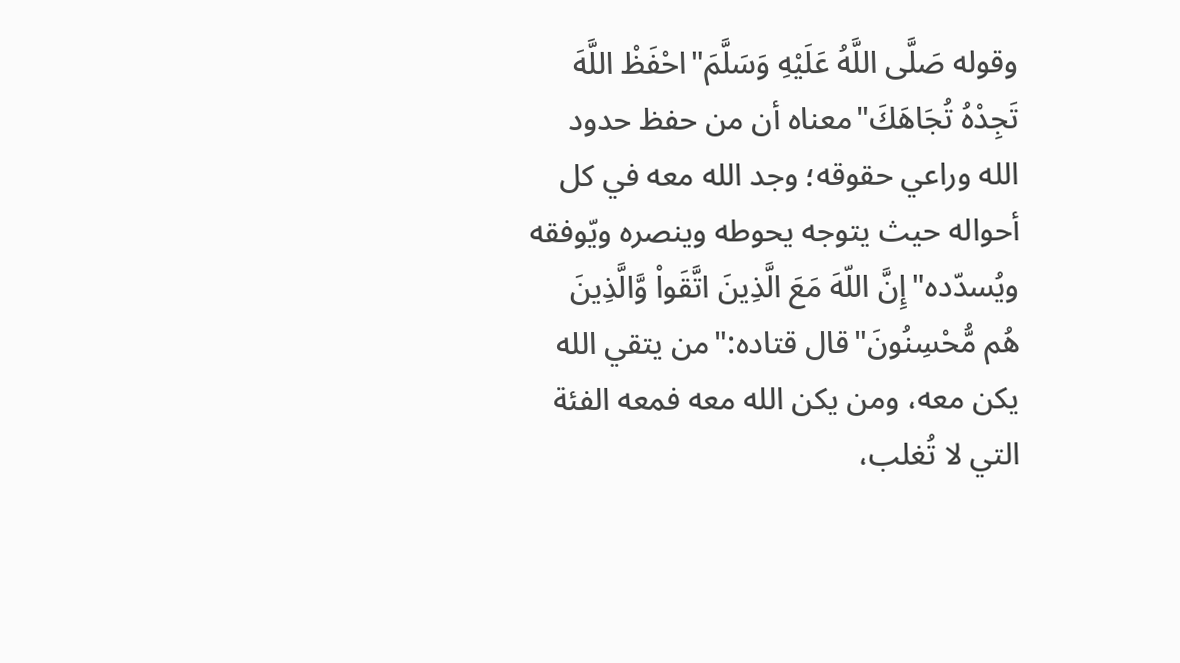وقوله صَلَّى اللَّهُ عَلَيْهِ وَسَلَّمَ"احْفَظْ اللَّهَ تَجِدْهُ تُجَاهَكَ"معناه أن من حفظ حدود الله وراعي حقوقه؛ وجد الله معه في كل أحواله حيث يتوجه يحوطه وينصره ويّوفقه ويُسدّده"إِنَّ اللّهَ مَعَ الَّذِينَ اتَّقَواْ وَّالَّذِينَ هُم مُّحْسِنُونَ"قال قتاده:"من يتقي الله يكن معه، ومن يكن الله معه فمعه الفئة التي لا تُغلب،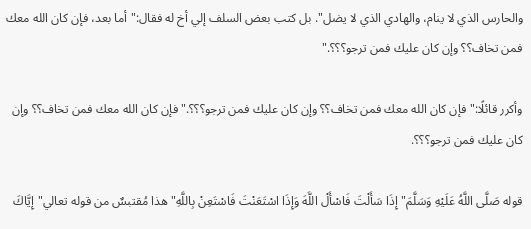والحارس الذي لا ينام، والهادي الذي لا يضل". بل كتب بعض السلف إلي أخ له فقال:"أما بعد، فإن كان الله معك فمن تخاف؟؟ وإن كان عليك فمن ترجو؟؟؟."

وأكرر قائلًا:"فإن كان الله معك فمن تخاف؟؟ وإن كان عليك فمن ترجو؟؟؟."فإن كان الله معك فمن تخاف؟؟ وإن كان عليك فمن ترجو؟؟؟.

قوله صَلَّى اللَّهُ عَلَيْهِ وَسَلَّمَ"إِذَا سَأَلْتَ فَاسْأَلْ اللَّهَ وَإِذَا اسْتَعَنْتَ فَاسْتَعِنْ بِاللَّهِ"هذا مُقتبسٌ من قوله تعالي"إِيَّاكَ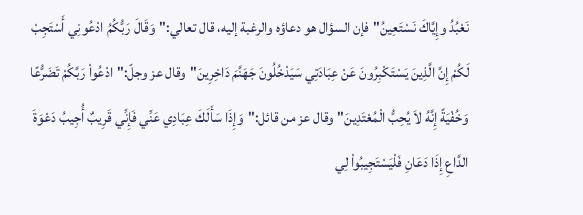نَعْبُدُ وإِيَّاكَ نَسْتَعِينُ"فإن السؤال هو دعاؤه والرغبة إليه، قال تعالي:"وَقَالَ رَبُّكُمُ ادْعُونِي أَسْتَجِبْ لَكُمْ إِنَّ الَّذِينَ يَسْتَكْبِرُونَ عَنْ عِبَادَتِي سَيَدْخُلُونَ جَهَنَّمَ دَاخِرِينَ"وقال عز وجلّ:"ادْعُواْ رَبَّكُمْ تَضَرُّعًا وَخُفْيَةً إِنَّهُ لاَ يُحِبُّ الْمُعْتَدِينَ"وقال عز من قائل:"وَإِذَا سَأَلَكَ عِبَادِي عَنِّي فَإِنِّي قَرِيبٌ أُجِيبُ دَعْوَةَ الدَّاعِ إِذَا دَعَانِ فَلْيَسْتَجِيبُواْ لِي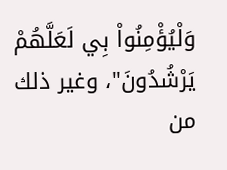وَلْيُؤْمِنُواْ بِي لَعَلَّهُمْ يَرْشُدُونَ"، وغير ذلك من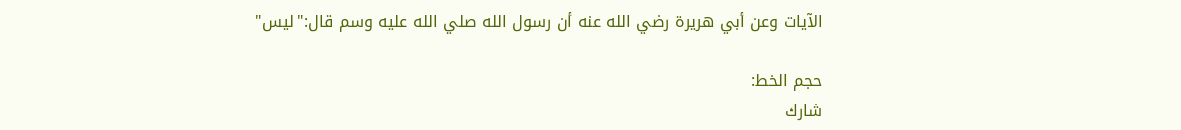الآيات وعن أبي هريرة رضي الله عنه أن رسول الله صلي الله عليه وسم قال:"ليس"

حجم الخط:
شارك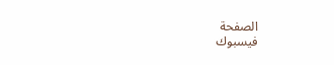الصفحة
فيسبوك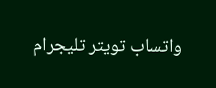واتساب تويتر تليجرام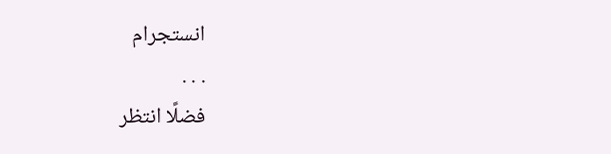انستجرام
. . .
فضلًا انتظر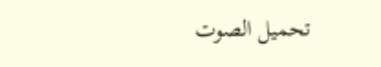تحميل الصوت